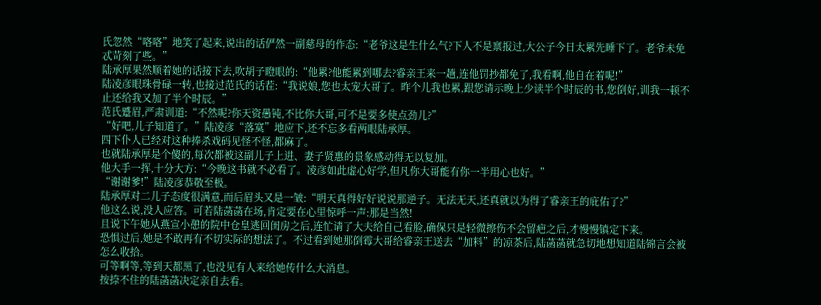氏忽然“咯咯”地笑了起来,说出的话俨然一副慈母的作态:“老爷这是生什么气?下人不是禀报过,大公子今日太累先睡下了。老爷未免忒苛刻了些。”
陆承厚果然顺着她的话接下去,吹胡子瞪眼的:“他累?他能累到哪去?睿亲王来一趟,连他罚抄都免了,我看啊,他自在着呢!”
陆凌彦眼珠骨碌一转,也接过范氏的话茬:“我说娘,您也太宠大哥了。昨个儿我也累,跟您请示晚上少读半个时辰的书,您倒好,训我一顿不止还给我又加了半个时辰。”
范氏蹙眉,严肃训道:“不然呢?你天资愚钝,不比你大哥,可不是要多使点劲儿?”
“好吧,儿子知道了。”陆凌彦“落寞”地应下,还不忘多看两眼陆承厚。
四下仆人已经对这种捧杀戏码见怪不怪,都麻了。
也就陆承厚是个傻的,每次都被这副儿子上进、妻子贤惠的景象感动得无以复加。
他大手一挥,十分大方:“今晚这书就不必看了。凌彦如此虚心好学,但凡你大哥能有你一半用心也好。”
“谢谢爹!”陆凌彦恭敬至极。
陆承厚对二儿子态度很满意,而后眉头又是一皱:“明天真得好好说说那逆子。无法无天,还真就以为得了睿亲王的庇佑了?”
他这么说,没人应答。可若陆菡菡在场,肯定要在心里惊呼一声:那是当然!
且说下午她从燕宣小憩的院中仓皇逃回闺房之后,连忙请了大夫给自己看脸,确保只是轻微擦伤不会留疤之后,才慢慢镇定下来。
恐惧过后,她是不敢再有不切实际的想法了。不过看到她那倒霉大哥给睿亲王送去“加料”的凉茶后,陆菡菡就急切地想知道陆锦言会被怎么收拾。
可等啊等,等到天都黑了,也没见有人来给她传什么大消息。
按捺不住的陆菡菡决定亲自去看。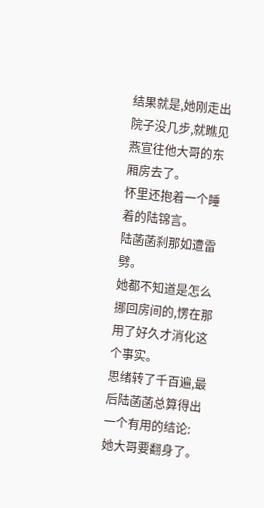结果就是,她刚走出院子没几步,就瞧见燕宣往他大哥的东厢房去了。
怀里还抱着一个睡着的陆锦言。
陆菡菡刹那如遭雷劈。
她都不知道是怎么挪回房间的,愣在那用了好久才消化这个事实。
思绪转了千百遍,最后陆菡菡总算得出一个有用的结论:
她大哥要翻身了。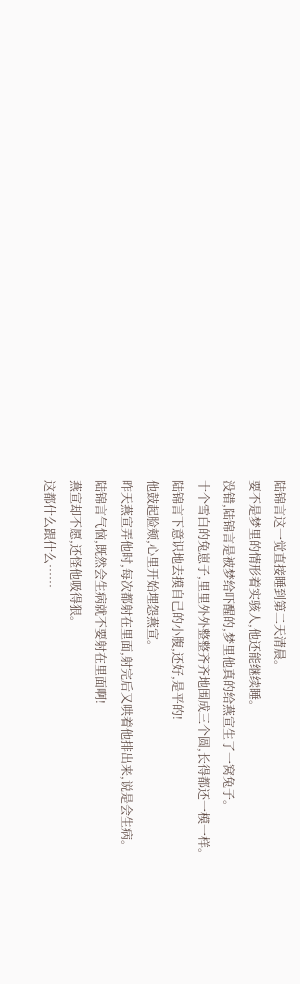陆锦言这一觉直接睡到第二天清晨。
要不是梦里的情形着实骇人,他还能继续睡。
没错,陆锦言是被梦给吓醒的,梦里他真的给燕宣生了一窝兔子。
十个雪白的兔崽子,里里外外整整齐齐地围成三个圆,长得都还一模一样。
陆锦言下意识地去摸自己的小腹,还好,是平的!
他鼓起脸颊,心里开始埋怨燕宣。
昨天燕宣弄他时,每次都射在里面,射完后又哄着他排出来,说是会生病。
陆锦言气恼,既然会生病就不要射在里面啊!
燕宣却不愿,还怪他吸得狠。
这都什么跟什么……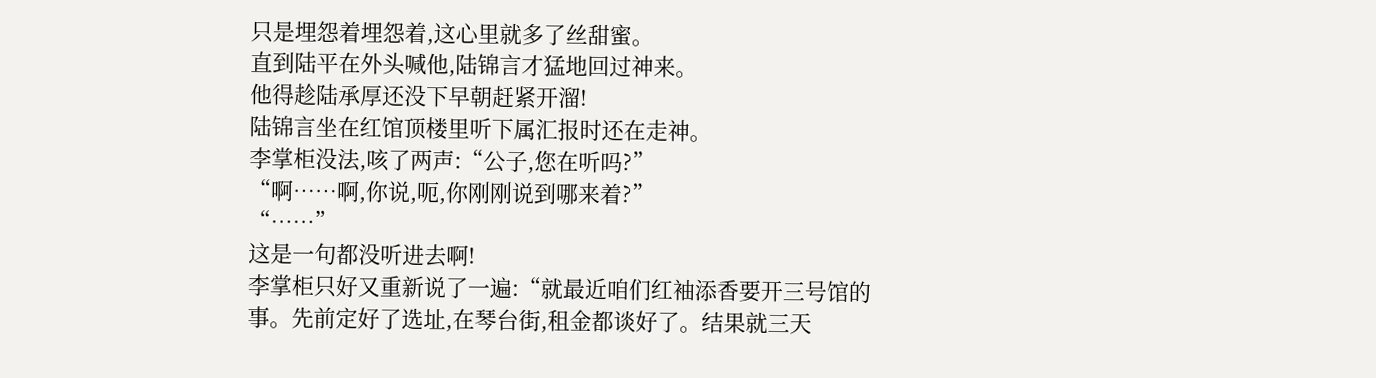只是埋怨着埋怨着,这心里就多了丝甜蜜。
直到陆平在外头喊他,陆锦言才猛地回过神来。
他得趁陆承厚还没下早朝赶紧开溜!
陆锦言坐在红馆顶楼里听下属汇报时还在走神。
李掌柜没法,咳了两声:“公子,您在听吗?”
“啊……啊,你说,呃,你刚刚说到哪来着?”
“……”
这是一句都没听进去啊!
李掌柜只好又重新说了一遍:“就最近咱们红袖添香要开三号馆的事。先前定好了选址,在琴台街,租金都谈好了。结果就三天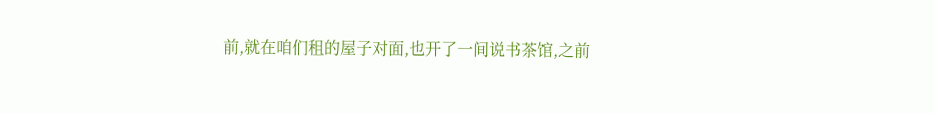前,就在咱们租的屋子对面,也开了一间说书茶馆,之前